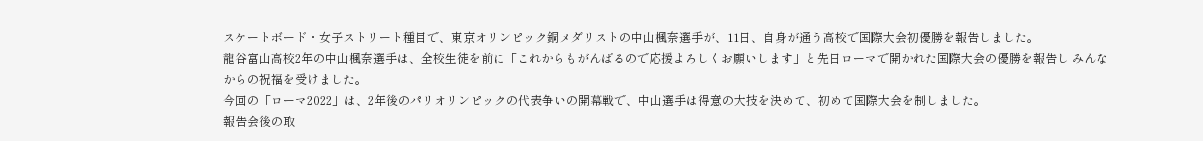スケートボード・女子ストリート種目で、東京オリンピック銅メダリストの中山楓奈選手が、11日、自身が通う高校で国際大会初優勝を報告しました。
龍谷富山高校2年の中山楓奈選手は、全校生徒を前に「これからもがんばるので応援よろしくお願いします」と先日ローマで開かれた国際大会の優勝を報告し みんなからの祝福を受けました。
今回の「ローマ2022」は、2年後のパリオリンピックの代表争いの開幕戦で、中山選手は得意の大技を決めて、初めて国際大会を制しました。
報告会後の取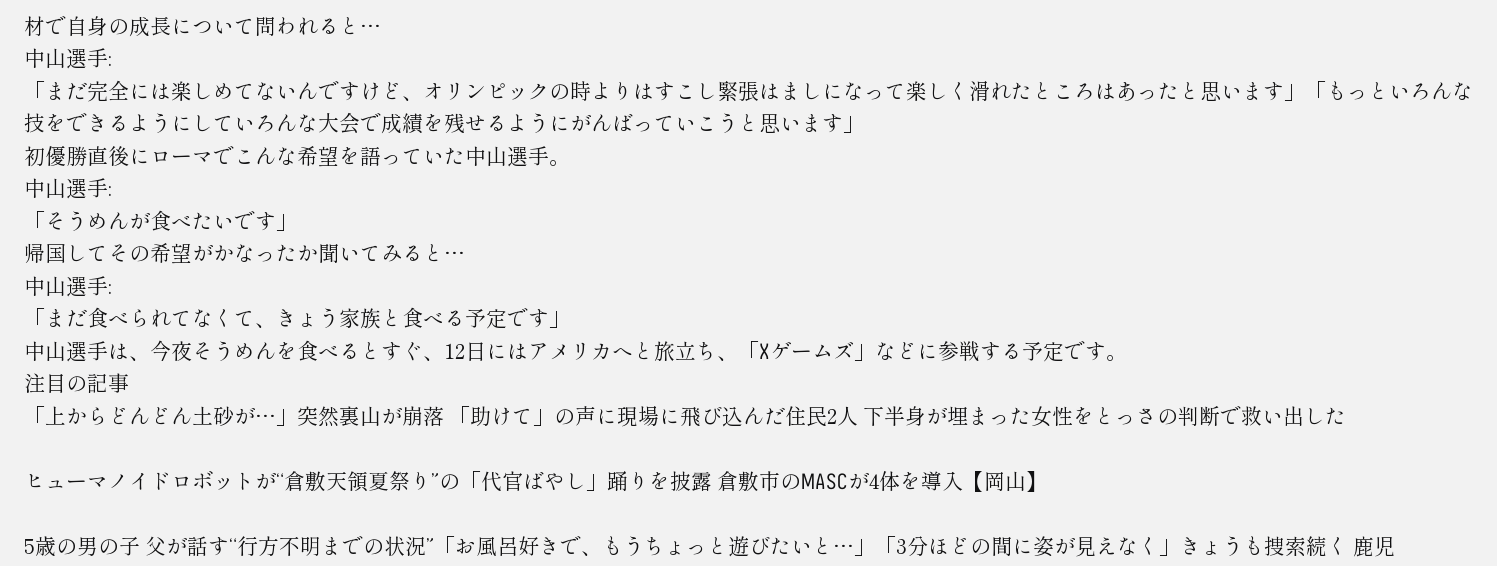材で自身の成長について問われると…
中山選手:
「まだ完全には楽しめてないんですけど、オリンピックの時よりはすこし緊張はましになって楽しく滑れたところはあったと思います」「もっといろんな技をできるようにしていろんな大会で成績を残せるようにがんばっていこうと思います」
初優勝直後にローマでこんな希望を語っていた中山選手。
中山選手:
「そうめんが食べたいです」
帰国してその希望がかなったか聞いてみると…
中山選手:
「まだ食べられてなくて、きょう家族と食べる予定です」
中山選手は、今夜そうめんを食べるとすぐ、12日にはアメリカへと旅立ち、「Xゲームズ」などに参戦する予定です。
注目の記事
「上からどんどん土砂が…」突然裏山が崩落 「助けて」の声に現場に飛び込んだ住民2人 下半身が埋まった女性をとっさの判断で救い出した

ヒューマノイドロボットが“倉敷天領夏祭り”の「代官ばやし」踊りを披露 倉敷市のMASCが4体を導入【岡山】

5歳の男の子 父が話す“行方不明までの状況”「お風呂好きで、もうちょっと遊びたいと…」「3分ほどの間に姿が見えなく」きょうも捜索続く 鹿児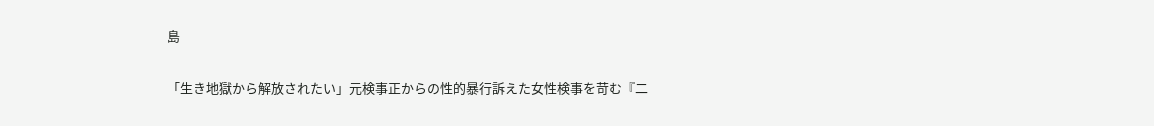島

「生き地獄から解放されたい」元検事正からの性的暴行訴えた女性検事を苛む『二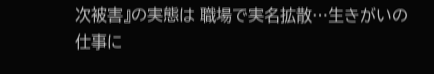次被害』の実態は 職場で実名拡散…生きがいの仕事に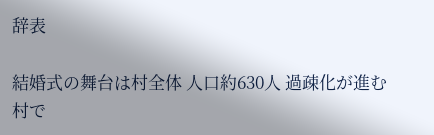辞表

結婚式の舞台は村全体 人口約630人 過疎化が進む村で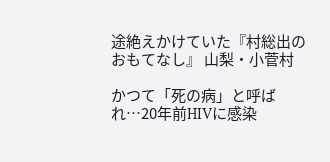途絶えかけていた『村総出のおもてなし』 山梨・小菅村

かつて「死の病」と呼ばれ…20年前HIVに感染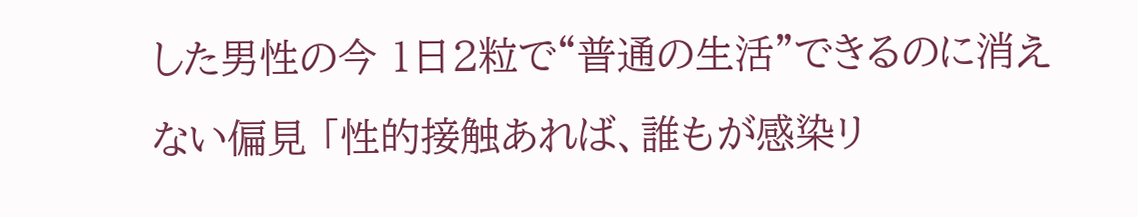した男性の今 1日2粒で“普通の生活”できるのに消えない偏見 「性的接触あれば、誰もが感染リ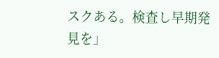スクある。検査し早期発見を」